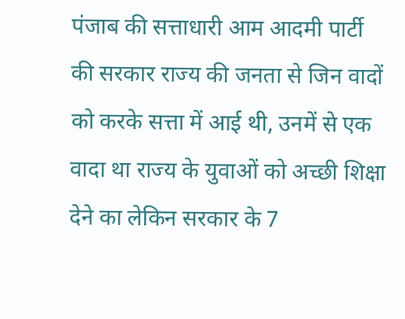पंजाब की सत्ताधारी आम आदमी पार्टी की सरकार राज्य की जनता से जिन वादों को करके सत्ता में आई थी, उनमें से एक वादा था राज्य के युवाओं को अच्छी शिक्षा देने का लेकिन सरकार के 7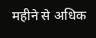महीने से अधिक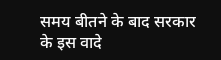समय बीतने के बाद सरकार के इस वादे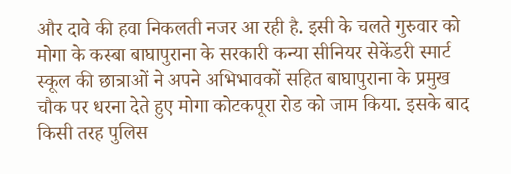और दावे की हवा निकलती नजर आ रही है. इसी के चलते गुरुवार को मोगा के कस्बा बाघापुराना के सरकारी कन्या सीनियर सेकेंडरी स्मार्ट स्कूल की छात्राओं ने अपने अभिभावकों सहित बाघापुराना के प्रमुख चौक पर धरना देते हुए मोगा कोटकपूरा रोड को जाम किया. इसके बाद किसी तरह पुलिस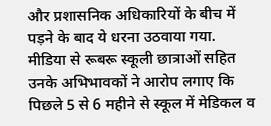और प्रशासनिक अधिकारियों के बीच में पड़ने के बाद ये धरना उठवाया गया.
मीडिया से रूबरू स्कूली छात्राओं सहित उनके अभिभावकों ने आरोप लगाए कि पिछले 5 से 6 महीने से स्कूल में मेडिकल व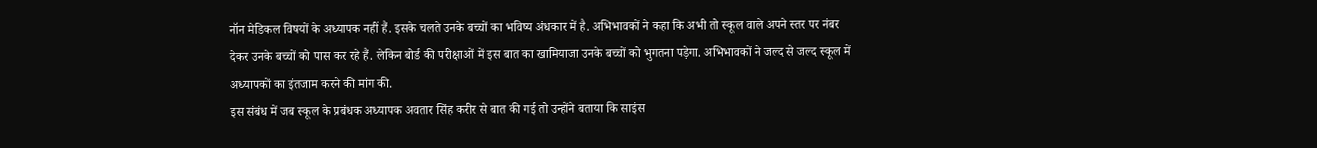नॉन मेडिकल विषयों के अध्यापक नहीं हैं. इसके चलते उनके बच्चों का भविष्य अंधकार में है. अभिभावकों ने कहा कि अभी तो स्कूल वाले अपने स्तर पर नंबर देकर उनके बच्चों को पास कर रहे हैं. लेकिन बोर्ड की परीक्षाओं में इस बात का खामियाजा उनके बच्चों को भुगतना पड़ेगा. अभिभावकों ने जल्द से जल्द स्कूल में अध्यापकों का इंतजाम करने की मांग की.
इस संबंध में जब स्कूल के प्रबंधक अध्यापक अवतार सिंह करीर से बात की गई तो उन्होंने बताया कि साइंस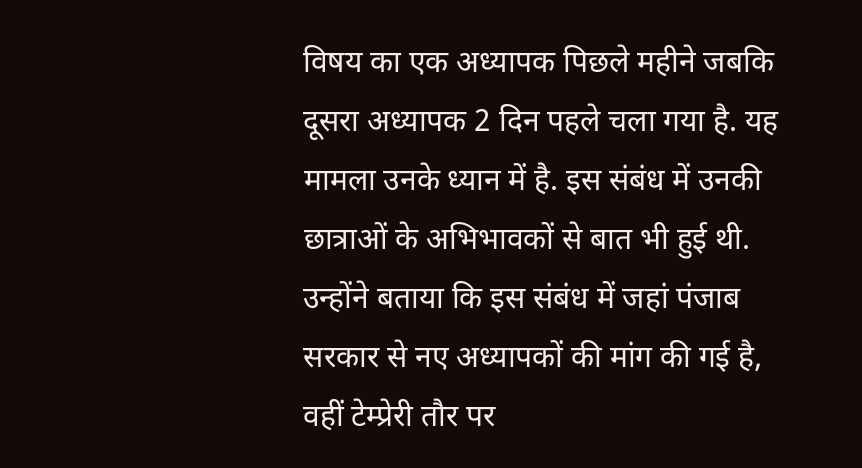विषय का एक अध्यापक पिछले महीने जबकि दूसरा अध्यापक 2 दिन पहले चला गया है. यह मामला उनके ध्यान में है. इस संबंध में उनकी छात्राओं के अभिभावकों से बात भी हुई थी. उन्होंने बताया कि इस संबंध में जहां पंजाब सरकार से नए अध्यापकों की मांग की गई है, वहीं टेम्प्रेरी तौर पर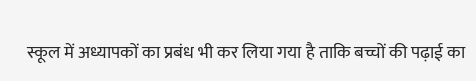स्कूल में अध्यापकों का प्रबंध भी कर लिया गया है ताकि बच्चों की पढ़ाई का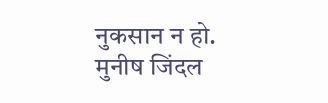नुकसान न हो.
मुनीष जिंदल